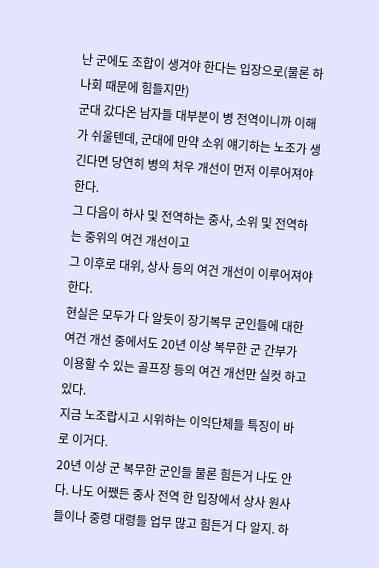난 군에도 조합이 생겨야 한다는 입장으로(물론 하나회 때문에 힘들지만)
군대 갔다온 남자들 대부분이 병 전역이니까 이해가 쉬울텐데, 군대에 만약 소위 얘기하는 노조가 생긴다면 당연히 병의 처우 개선이 먼저 이루어져야 한다.
그 다음이 하사 및 전역하는 중사, 소위 및 전역하는 중위의 여건 개선이고
그 이후로 대위, 상사 등의 여건 개선이 이루어져야 한다.
현실은 모두가 다 알듯이 장기복무 군인들에 대한 여건 개선 중에서도 20년 이상 복무한 군 간부가 이용할 수 있는 골프장 등의 여건 개선만 실컷 하고 있다.
지금 노조랍시고 시위하는 이익단체들 특징이 바로 이거다.
20년 이상 군 복무한 군인들 물론 힘든거 나도 안다. 나도 어쨌든 중사 전역 한 입장에서 상사 원사들이나 중령 대령들 업무 많고 힘든거 다 알지. 하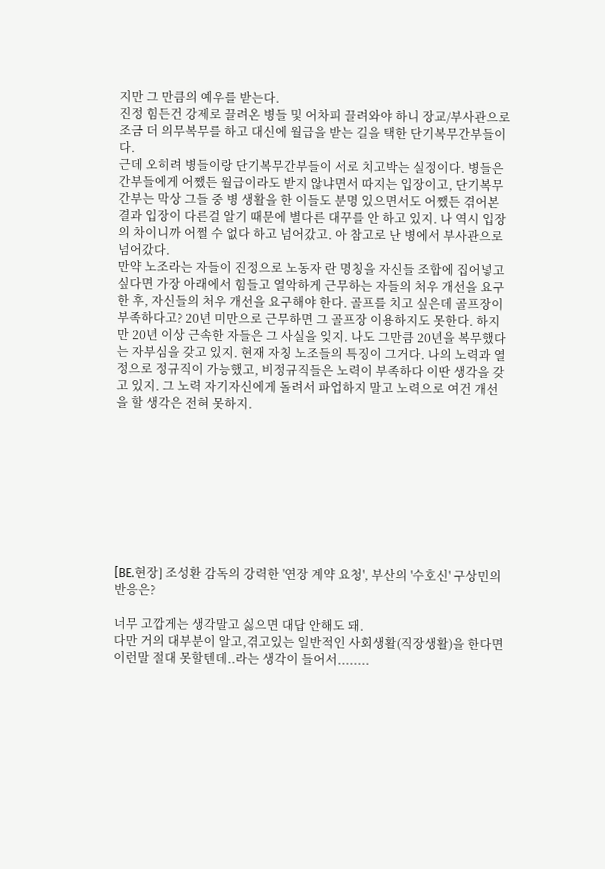지만 그 만큼의 예우를 받는다.
진정 힘든건 강제로 끌려온 병들 및 어차피 끌려와야 하니 장교/부사관으로 조금 더 의무복무를 하고 대신에 월급을 받는 길을 택한 단기복무간부들이다.
근데 오히려 병들이랑 단기복무간부들이 서로 치고박는 실정이다. 병들은 간부들에게 어쨌든 월급이라도 받지 않냐면서 따지는 입장이고, 단기복무간부는 막상 그들 중 병 생활을 한 이들도 분명 있으면서도 어쨌든 겪어본 결과 입장이 다른걸 알기 때문에 별다른 대꾸를 안 하고 있지. 나 역시 입장의 차이니까 어쩔 수 없다 하고 넘어갔고. 아 참고로 난 병에서 부사관으로 넘어갔다.
만약 노조라는 자들이 진정으로 노동자 란 명칭을 자신들 조합에 집어넣고 싶다면 가장 아래에서 힘들고 열악하게 근무하는 자들의 처우 개선을 요구한 후, 자신들의 처우 개선을 요구해야 한다. 골프를 치고 싶은데 골프장이 부족하다고? 20년 미만으로 근무하면 그 골프장 이용하지도 못한다. 하지만 20년 이상 근속한 자들은 그 사실을 잊지. 나도 그만큼 20년을 복무했다는 자부심을 갖고 있지. 현재 자칭 노조들의 특징이 그거다. 나의 노력과 열정으로 정규직이 가능했고, 비정규직들은 노력이 부족하다 이딴 생각을 갖고 있지. 그 노력 자기자신에게 돌려서 파업하지 말고 노력으로 여건 개선을 할 생각은 전혀 못하지.









[BE.현장] 조성환 감독의 강력한 '연장 계약 요청', 부산의 '수호신' 구상민의 반응은?

너무 고깝게는 생각말고 싫으면 대답 안해도 돼.
다만 거의 대부분이 알고,겪고있는 일반적인 사회생활(직장생활)을 한다면
이런말 절대 못할텐데..라는 생각이 들어서........